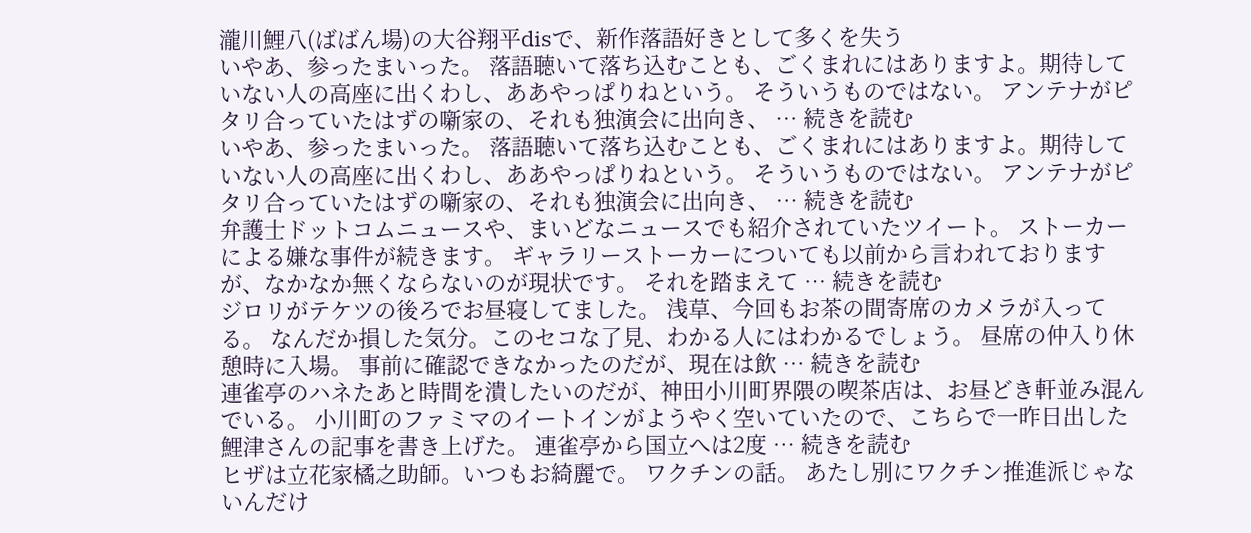瀧川鯉八(ばばん場)の大谷翔平disで、新作落語好きとして多くを失う
いやあ、参ったまいった。 落語聴いて落ち込むことも、ごくまれにはありますよ。期待していない人の高座に出くわし、ああやっぱりねという。 そういうものではない。 アンテナがピタリ合っていたはずの噺家の、それも独演会に出向き、 … 続きを読む
いやあ、参ったまいった。 落語聴いて落ち込むことも、ごくまれにはありますよ。期待していない人の高座に出くわし、ああやっぱりねという。 そういうものではない。 アンテナがピタリ合っていたはずの噺家の、それも独演会に出向き、 … 続きを読む
弁護士ドットコムニュースや、まいどなニュースでも紹介されていたツイート。 ストーカーによる嫌な事件が続きます。 ギャラリーストーカーについても以前から言われておりますが、なかなか無くならないのが現状です。 それを踏まえて … 続きを読む
ジロリがテケツの後ろでお昼寝してました。 浅草、今回もお茶の間寄席のカメラが入ってる。 なんだか損した気分。このセコな了見、わかる人にはわかるでしょう。 昼席の仲入り休憩時に入場。 事前に確認できなかったのだが、現在は飲 … 続きを読む
連雀亭のハネたあと時間を潰したいのだが、神田小川町界隈の喫茶店は、お昼どき軒並み混んでいる。 小川町のファミマのイートインがようやく空いていたので、こちらで一昨日出した鯉津さんの記事を書き上げた。 連雀亭から国立へは2度 … 続きを読む
ヒザは立花家橘之助師。いつもお綺麗で。 ワクチンの話。 あたし別にワクチン推進派じゃないんだけ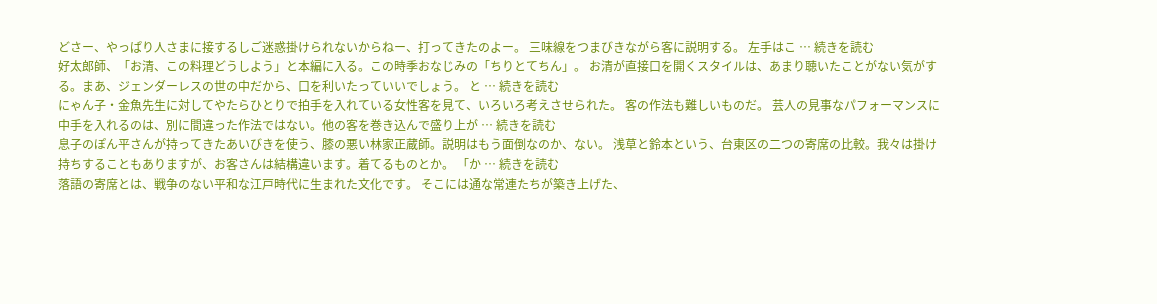どさー、やっぱり人さまに接するしご迷惑掛けられないからねー、打ってきたのよー。 三味線をつまびきながら客に説明する。 左手はこ … 続きを読む
好太郎師、「お清、この料理どうしよう」と本編に入る。この時季おなじみの「ちりとてちん」。 お清が直接口を開くスタイルは、あまり聴いたことがない気がする。まあ、ジェンダーレスの世の中だから、口を利いたっていいでしょう。 と … 続きを読む
にゃん子・金魚先生に対してやたらひとりで拍手を入れている女性客を見て、いろいろ考えさせられた。 客の作法も難しいものだ。 芸人の見事なパフォーマンスに中手を入れるのは、別に間違った作法ではない。他の客を巻き込んで盛り上が … 続きを読む
息子のぽん平さんが持ってきたあいびきを使う、膝の悪い林家正蔵師。説明はもう面倒なのか、ない。 浅草と鈴本という、台東区の二つの寄席の比較。我々は掛け持ちすることもありますが、お客さんは結構違います。着てるものとか。 「か … 続きを読む
落語の寄席とは、戦争のない平和な江戸時代に生まれた文化です。 そこには通な常連たちが築き上げた、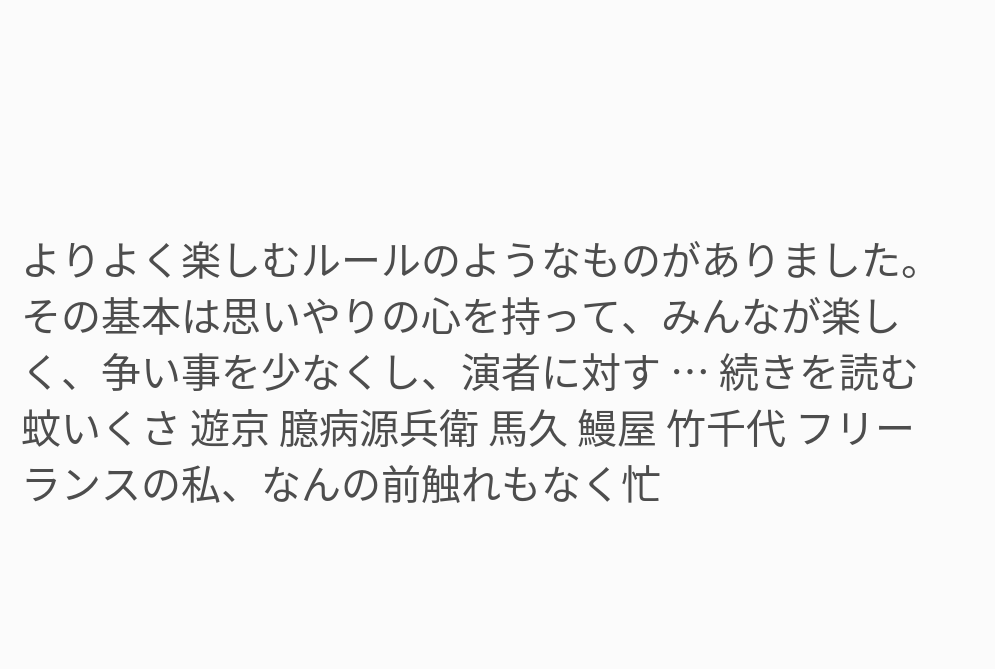よりよく楽しむルールのようなものがありました。 その基本は思いやりの心を持って、みんなが楽しく、争い事を少なくし、演者に対す … 続きを読む
蚊いくさ 遊京 臆病源兵衛 馬久 鰻屋 竹千代 フリーランスの私、なんの前触れもなく忙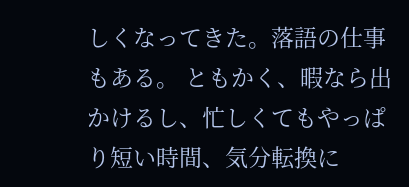しくなってきた。落語の仕事もある。 ともかく、暇なら出かけるし、忙しくてもやっぱり短い時間、気分転換に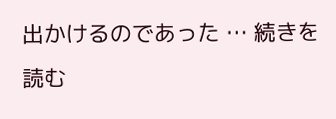出かけるのであった … 続きを読む